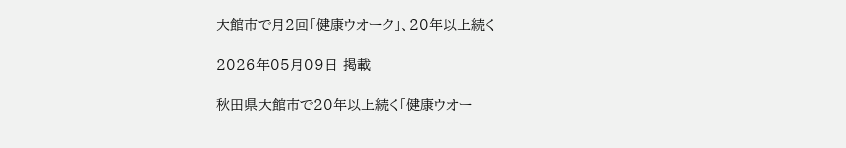大館市で月2回「健康ウオーク」、20年以上続く

2026年05月09日 掲載

秋田県大館市で20年以上続く「健康ウオー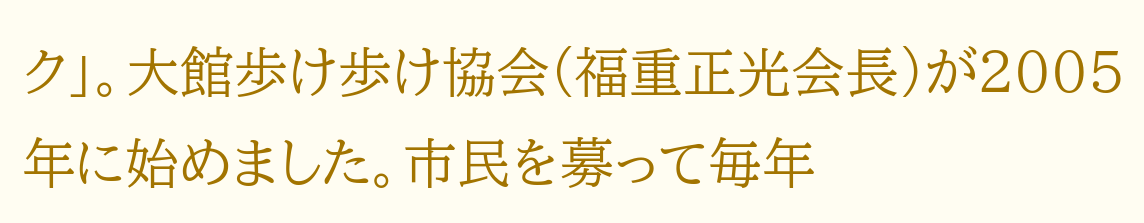ク」。大館歩け歩け協会(福重正光会長)が2005年に始めました。市民を募って毎年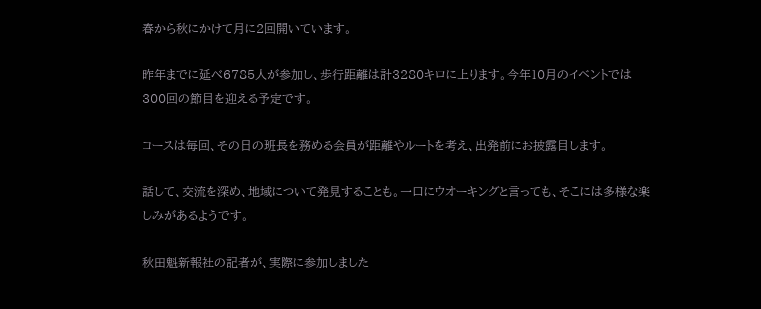春から秋にかけて月に2回開いています。

昨年までに延べ6785人が参加し、歩行距離は計3280キロに上ります。今年10月のイベントでは300回の節目を迎える予定です。

コースは毎回、その日の班長を務める会員が距離やルートを考え、出発前にお披露目します。

話して、交流を深め、地域について発見することも。一口にウオーキングと言っても、そこには多様な楽しみがあるようです。

秋田魁新報社の記者が、実際に参加しました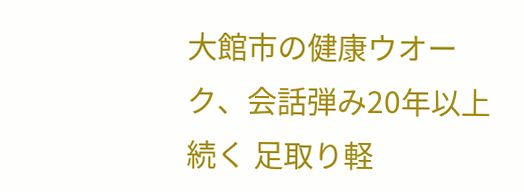大館市の健康ウオーク、会話弾み20年以上続く 足取り軽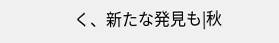く、新たな発見も|秋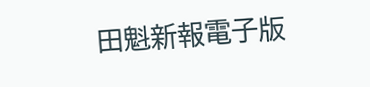田魁新報電子版